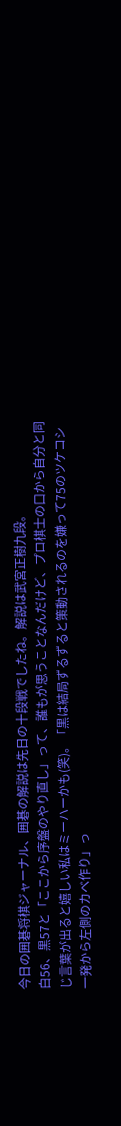今日の囲碁将棋ジャーナル、囲碁の解説は先日の十段戦でしたね。解説は武宮正樹九段。
白56、黒57と「ここから序盤のやり直し」って、誰もが思うことなんだけど、プロ棋士の口から自分と同じ言葉が出ると嬉しい私はミーハーかも(笑)。「黒は結局ずるずると策動されるのを嫌って75のツケコシ一発から左側のカベ作り」っ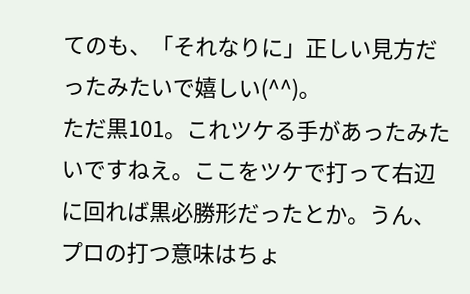てのも、「それなりに」正しい見方だったみたいで嬉しい(^^)。
ただ黒101。これツケる手があったみたいですねえ。ここをツケで打って右辺に回れば黒必勝形だったとか。うん、プロの打つ意味はちょ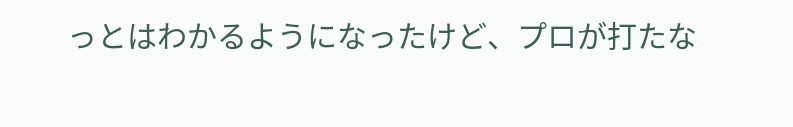っとはわかるようになったけど、プロが打たな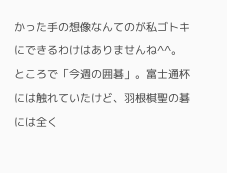かった手の想像なんてのが私ゴトキにできるわけはありませんね^^。
ところで「今週の囲碁」。富士通杯には触れていたけど、羽根棋聖の碁には全く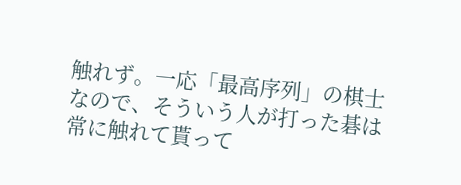触れず。一応「最高序列」の棋士なので、そういう人が打った碁は常に触れて貰って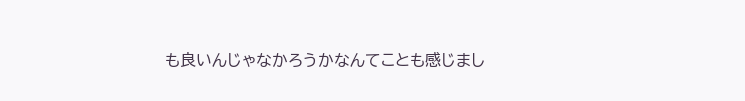も良いんじゃなかろうかなんてことも感じまし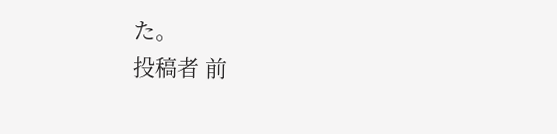た。
投稿者 前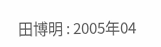田博明 : 2005年04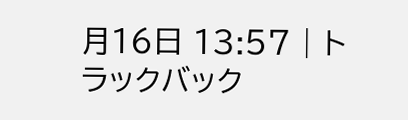月16日 13:57 | トラックバック